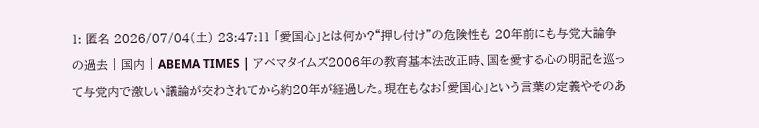1: 匿名 2026/07/04(土) 23:47:11 「愛国心」とは何か?“押し付け”の危険性も 20年前にも与党大論争の過去 | 国内 | ABEMA TIMES | アベマタイムズ2006年の教育基本法改正時、国を愛する心の明記を巡って与党内で激しい議論が交わされてから約20年が経過した。現在もなお「愛国心」という言葉の定義やそのあ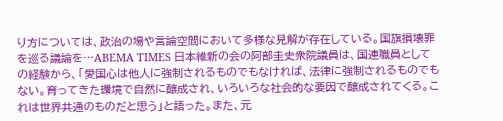り方については、政治の場や言論空間において多様な見解が存在している。国旗損壊罪を巡る議論を…ABEMA TIMES 日本維新の会の阿部圭史衆院議員は、国連職員としての経験から、「愛国心は他人に強制されるものでもなければ、法律に強制されるものでもない。育ってきた環境で自然に醸成され、いろいろな社会的な要因で醸成されてくる。これは世界共通のものだと思う」と語った。また、元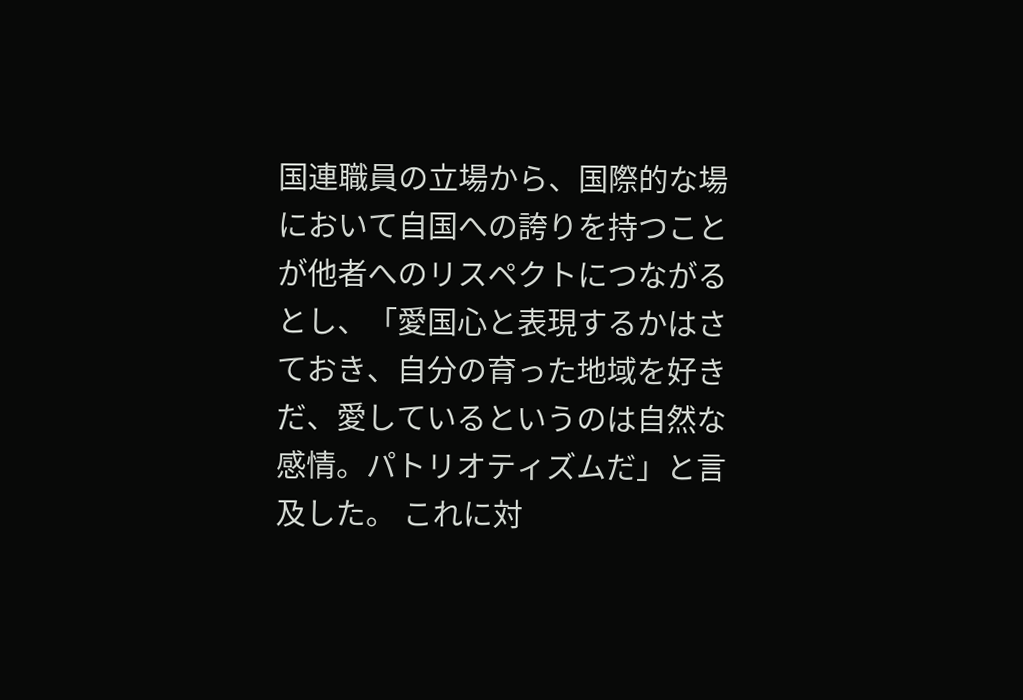国連職員の立場から、国際的な場において自国への誇りを持つことが他者へのリスペクトにつながるとし、「愛国心と表現するかはさておき、自分の育った地域を好きだ、愛しているというのは自然な感情。パトリオティズムだ」と言及した。 これに対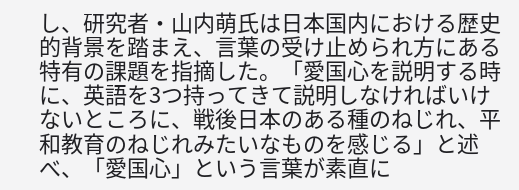し、研究者・山内萌氏は日本国内における歴史的背景を踏まえ、言葉の受け止められ方にある特有の課題を指摘した。「愛国心を説明する時に、英語を3つ持ってきて説明しなければいけないところに、戦後日本のある種のねじれ、平和教育のねじれみたいなものを感じる」と述べ、「愛国心」という言葉が素直に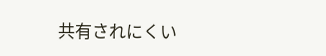共有されにくい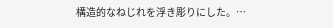構造的なねじれを浮き彫りにした。…